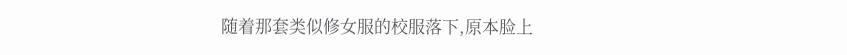随着那套类似修女服的校服落下,原本脸上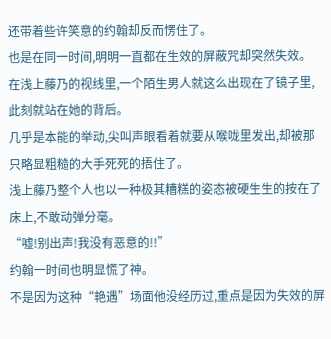还带着些许笑意的约翰却反而愣住了。
也是在同一时间,明明一直都在生效的屏蔽咒却突然失效。
在浅上藤乃的视线里,一个陌生男人就这么出现在了镜子里,此刻就站在她的背后。
几乎是本能的举动,尖叫声眼看着就要从喉咙里发出,却被那只略显粗糙的大手死死的捂住了。
浅上藤乃整个人也以一种极其糟糕的姿态被硬生生的按在了床上,不敢动弹分毫。
“嘘!别出声!我没有恶意的!!”
约翰一时间也明显慌了神。
不是因为这种“艳遇”场面他没经历过,重点是因为失效的屏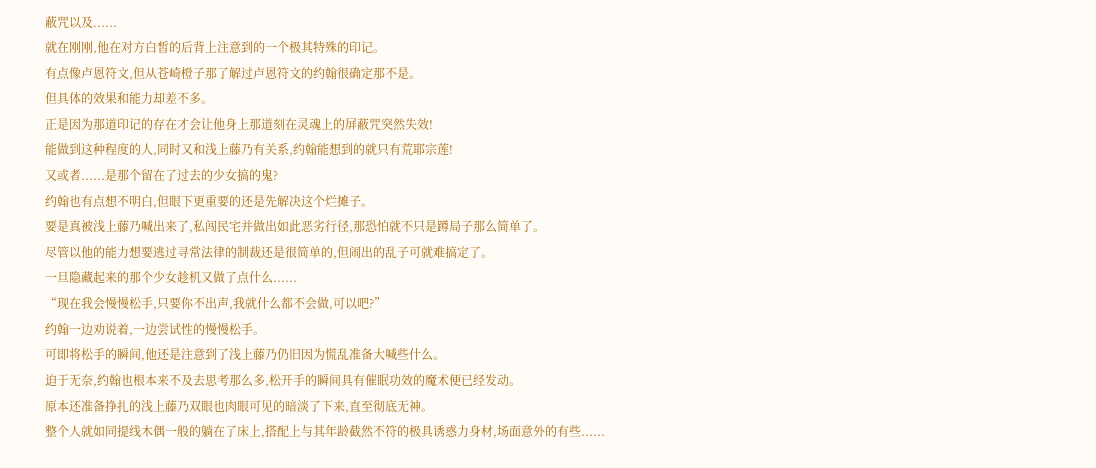蔽咒以及......
就在刚刚,他在对方白皙的后背上注意到的一个极其特殊的印记。
有点像卢恩符文,但从苍崎橙子那了解过卢恩符文的约翰很确定那不是。
但具体的效果和能力却差不多。
正是因为那道印记的存在才会让他身上那道刻在灵魂上的屏蔽咒突然失效!
能做到这种程度的人,同时又和浅上藤乃有关系,约翰能想到的就只有荒耶宗莲!
又或者......是那个留在了过去的少女搞的鬼?
约翰也有点想不明白,但眼下更重要的还是先解决这个烂摊子。
要是真被浅上藤乃喊出来了,私闯民宅并做出如此恶劣行径,那恐怕就不只是蹲局子那么简单了。
尽管以他的能力想要逃过寻常法律的制裁还是很简单的,但闹出的乱子可就难搞定了。
一旦隐藏起来的那个少女趁机又做了点什么......
“现在我会慢慢松手,只要你不出声,我就什么都不会做,可以吧?”
约翰一边劝说着,一边尝试性的慢慢松手。
可即将松手的瞬间,他还是注意到了浅上藤乃仍旧因为慌乱准备大喊些什么。
迫于无奈,约翰也根本来不及去思考那么多,松开手的瞬间具有催眠功效的魔术便已经发动。
原本还准备挣扎的浅上藤乃双眼也肉眼可见的暗淡了下来,直至彻底无神。
整个人就如同提线木偶一般的躺在了床上,搭配上与其年龄截然不符的极具诱惑力身材,场面意外的有些......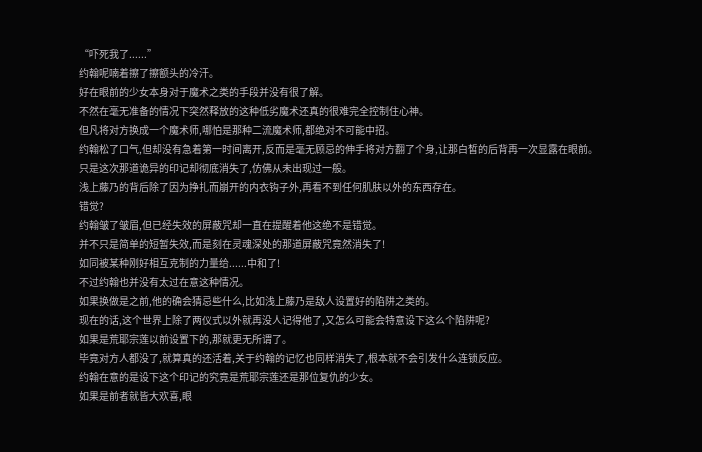“吓死我了......”
约翰呢喃着擦了擦额头的冷汗。
好在眼前的少女本身对于魔术之类的手段并没有很了解。
不然在毫无准备的情况下突然释放的这种低劣魔术还真的很难完全控制住心神。
但凡将对方换成一个魔术师,哪怕是那种二流魔术师,都绝对不可能中招。
约翰松了口气,但却没有急着第一时间离开,反而是毫无顾忌的伸手将对方翻了个身,让那白皙的后背再一次显露在眼前。
只是这次那道诡异的印记却彻底消失了,仿佛从未出现过一般。
浅上藤乃的背后除了因为挣扎而崩开的内衣钩子外,再看不到任何肌肤以外的东西存在。
错觉?
约翰皱了皱眉,但已经失效的屏蔽咒却一直在提醒着他这绝不是错觉。
并不只是简单的短暂失效,而是刻在灵魂深处的那道屏蔽咒竟然消失了!
如同被某种刚好相互克制的力量给......中和了!
不过约翰也并没有太过在意这种情况。
如果换做是之前,他的确会猜忌些什么,比如浅上藤乃是敌人设置好的陷阱之类的。
现在的话,这个世界上除了两仪式以外就再没人记得他了,又怎么可能会特意设下这么个陷阱呢?
如果是荒耶宗莲以前设置下的,那就更无所谓了。
毕竟对方人都没了,就算真的还活着,关于约翰的记忆也同样消失了,根本就不会引发什么连锁反应。
约翰在意的是设下这个印记的究竟是荒耶宗莲还是那位复仇的少女。
如果是前者就皆大欢喜,眼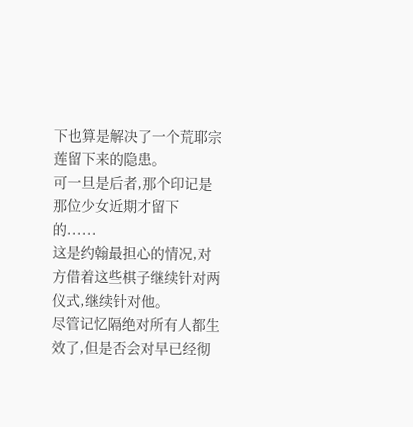下也算是解决了一个荒耶宗莲留下来的隐患。
可一旦是后者,那个印记是那位少女近期才留下的......
这是约翰最担心的情况,对方借着这些棋子继续针对两仪式,继续针对他。
尽管记忆隔绝对所有人都生效了,但是否会对早已经彻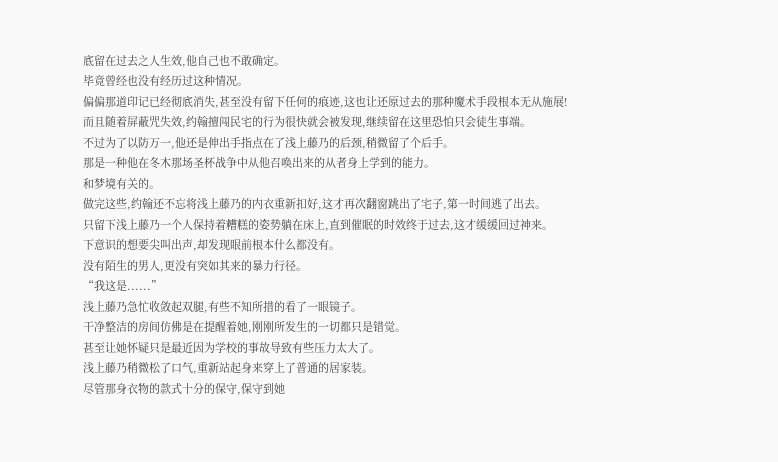底留在过去之人生效,他自己也不敢确定。
毕竟曾经也没有经历过这种情况。
偏偏那道印记已经彻底消失,甚至没有留下任何的痕迹,这也让还原过去的那种魔术手段根本无从施展!
而且随着屏蔽咒失效,约翰擅闯民宅的行为很快就会被发现,继续留在这里恐怕只会徒生事端。
不过为了以防万一,他还是伸出手指点在了浅上藤乃的后颈,稍微留了个后手。
那是一种他在冬木那场圣杯战争中从他召唤出来的从者身上学到的能力。
和梦境有关的。
做完这些,约翰还不忘将浅上藤乃的内衣重新扣好,这才再次翻窗跳出了宅子,第一时间逃了出去。
只留下浅上藤乃一个人保持着糟糕的姿势躺在床上,直到催眠的时效终于过去,这才缓缓回过神来。
下意识的想要尖叫出声,却发现眼前根本什么都没有。
没有陌生的男人,更没有突如其来的暴力行径。
“我这是......”
浅上藤乃急忙收敛起双腿,有些不知所措的看了一眼镜子。
干净整洁的房间仿佛是在提醒着她,刚刚所发生的一切都只是错觉。
甚至让她怀疑只是最近因为学校的事故导致有些压力太大了。
浅上藤乃稍微松了口气,重新站起身来穿上了普通的居家装。
尽管那身衣物的款式十分的保守,保守到她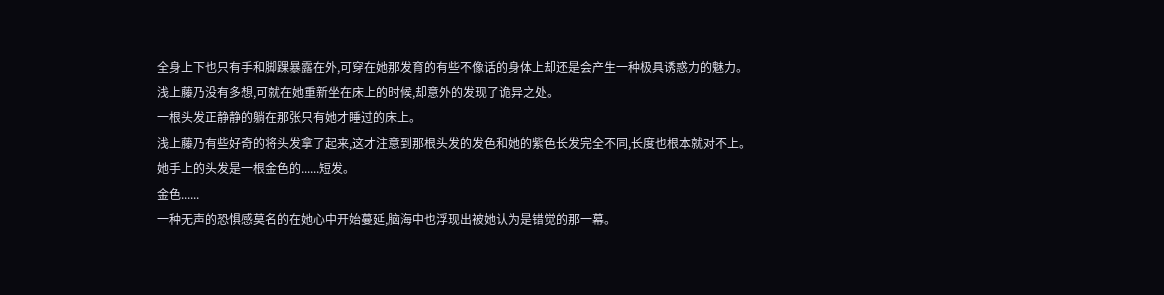全身上下也只有手和脚踝暴露在外,可穿在她那发育的有些不像话的身体上却还是会产生一种极具诱惑力的魅力。
浅上藤乃没有多想,可就在她重新坐在床上的时候,却意外的发现了诡异之处。
一根头发正静静的躺在那张只有她才睡过的床上。
浅上藤乃有些好奇的将头发拿了起来,这才注意到那根头发的发色和她的紫色长发完全不同,长度也根本就对不上。
她手上的头发是一根金色的......短发。
金色......
一种无声的恐惧感莫名的在她心中开始蔓延,脑海中也浮现出被她认为是错觉的那一幕。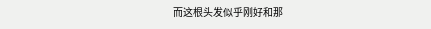而这根头发似乎刚好和那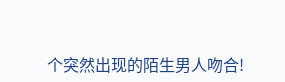个突然出现的陌生男人吻合!